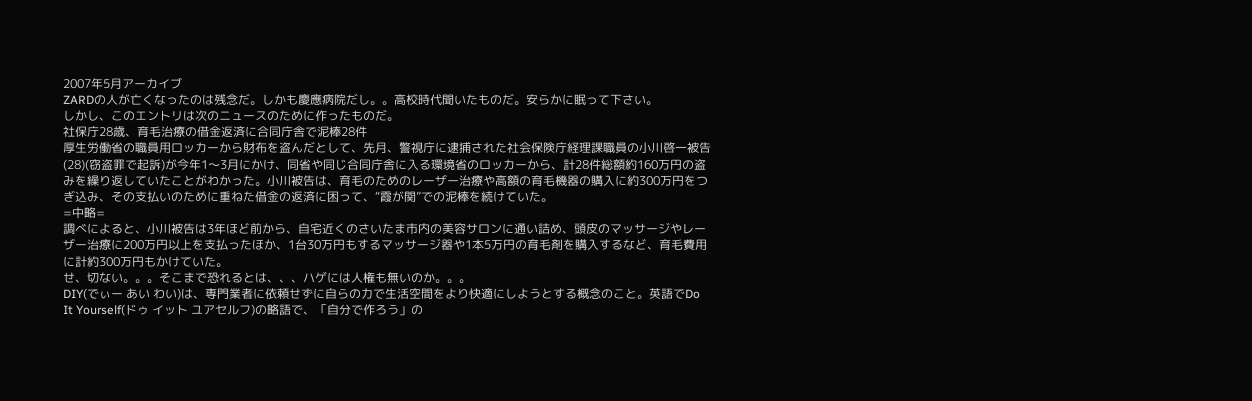2007年5月アーカイブ
ZARDの人が亡くなったのは残念だ。しかも慶應病院だし。。高校時代聞いたものだ。安らかに眠って下さい。
しかし、このエントリは次のニュースのために作ったものだ。
社保庁28歳、育毛治療の借金返済に合同庁舎で泥棒28件
厚生労働省の職員用ロッカーから財布を盗んだとして、先月、警視庁に逮捕された社会保険庁経理課職員の小川啓一被告(28)(窃盗罪で起訴)が今年1〜3月にかけ、同省や同じ合同庁舎に入る環境省のロッカーから、計28件総額約160万円の盗みを繰り返していたことがわかった。小川被告は、育毛のためのレーザー治療や高額の育毛機器の購入に約300万円をつぎ込み、その支払いのために重ねた借金の返済に困って、“霞が関”での泥棒を続けていた。
=中略=
調べによると、小川被告は3年ほど前から、自宅近くのさいたま市内の美容サロンに通い詰め、頭皮のマッサージやレーザー治療に200万円以上を支払ったほか、1台30万円もするマッサージ器や1本5万円の育毛剤を購入するなど、育毛費用に計約300万円もかけていた。
せ、切ない。。。そこまで恐れるとは、、、ハゲには人権も無いのか。。。
DIY(でぃー あい わい)は、専門業者に依頼せずに自らの力で生活空間をより快適にしようとする概念のこと。英語でDo It Yourself(ドゥ イット ユアセルフ)の略語で、「自分で作ろう」の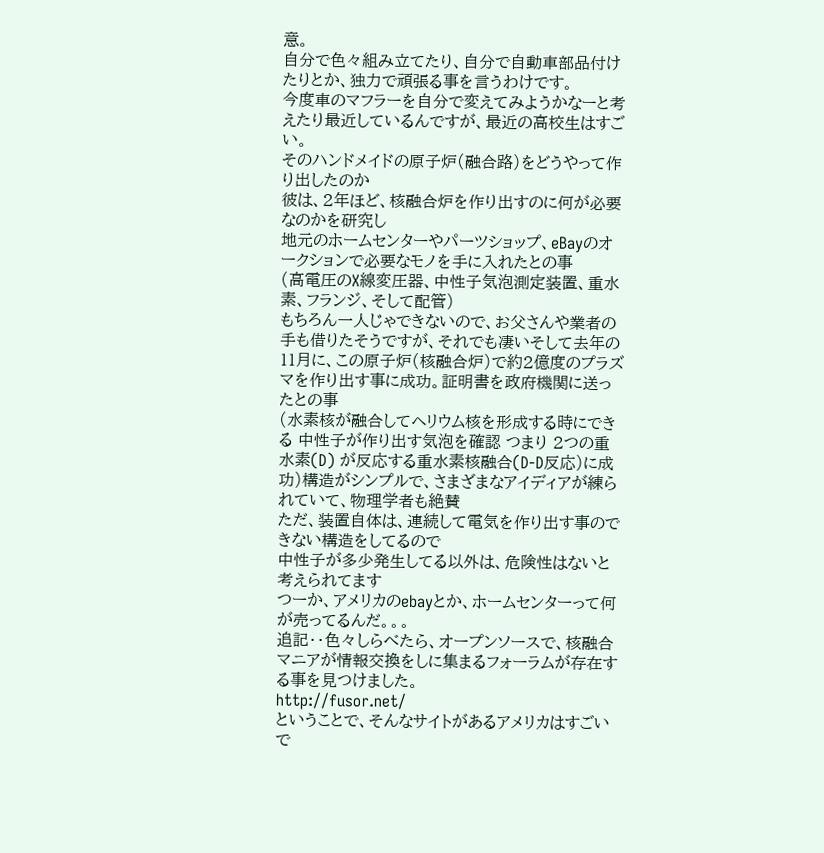意。
自分で色々組み立てたり、自分で自動車部品付けたりとか、独力で頑張る事を言うわけです。
今度車のマフラーを自分で変えてみようかなーと考えたり最近しているんですが、最近の高校生はすごい。
そのハンドメイドの原子炉(融合路)をどうやって作り出したのか
彼は、2年ほど、核融合炉を作り出すのに何が必要なのかを研究し
地元のホームセンターやパーツショップ、eBayのオークションで必要なモノを手に入れたとの事
(高電圧のX線変圧器、中性子気泡測定装置、重水素、フランジ、そして配管)
もちろん一人じゃできないので、お父さんや業者の手も借りたそうですが、それでも凄いそして去年の11月に、この原子炉(核融合炉)で約2億度のプラズマを作り出す事に成功。証明書を政府機関に送ったとの事
(水素核が融合してヘリウム核を形成する時にできる 中性子が作り出す気泡を確認 つまり 2つの重水素(D) が反応する重水素核融合(D-D反応)に成功)構造がシンプルで、さまざまなアイディアが練られていて、物理学者も絶賛
ただ、装置自体は、連続して電気を作り出す事のできない構造をしてるので
中性子が多少発生してる以外は、危険性はないと考えられてます
つーか、アメリカのebayとか、ホームセンターって何が売ってるんだ。。。
追記・・色々しらべたら、オープンソースで、核融合マニアが情報交換をしに集まるフォーラムが存在する事を見つけました。
http://fusor.net/
ということで、そんなサイトがあるアメリカはすごいで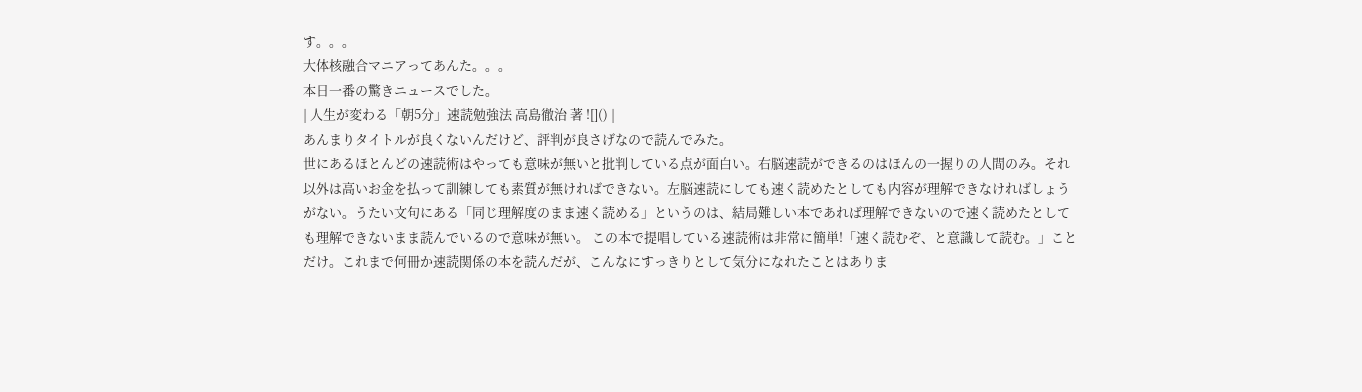す。。。
大体核融合マニアってあんた。。。
本日一番の驚きニュースでした。
| 人生が変わる「朝5分」速読勉強法 高島徹治 著 ![]() |
あんまりタイトルが良くないんだけど、評判が良さげなので読んでみた。
世にあるほとんどの速読術はやっても意味が無いと批判している点が面白い。右脳速読ができるのはほんの一握りの人間のみ。それ以外は高いお金を払って訓練しても素質が無ければできない。左脳速読にしても速く読めたとしても内容が理解できなければしょうがない。うたい文句にある「同じ理解度のまま速く読める」というのは、結局難しい本であれば理解できないので速く読めたとしても理解できないまま読んでいるので意味が無い。 この本で提唱している速読術は非常に簡単!「速く読むぞ、と意識して読む。」ことだけ。これまで何冊か速読関係の本を読んだが、こんなにすっきりとして気分になれたことはありま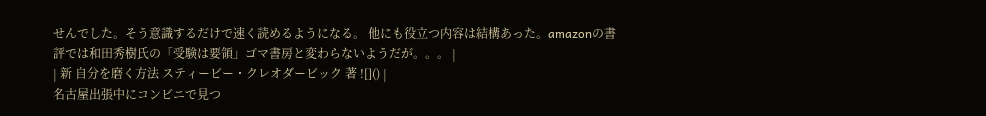せんでした。そう意識するだけで速く読めるようになる。 他にも役立つ内容は結構あった。amazonの書評では和田秀樹氏の「受験は要領」ゴマ書房と変わらないようだが。。。 |
| 新 自分を磨く方法 スティービー・クレオダービック 著 ![]() |
名古屋出張中にコンビニで見つ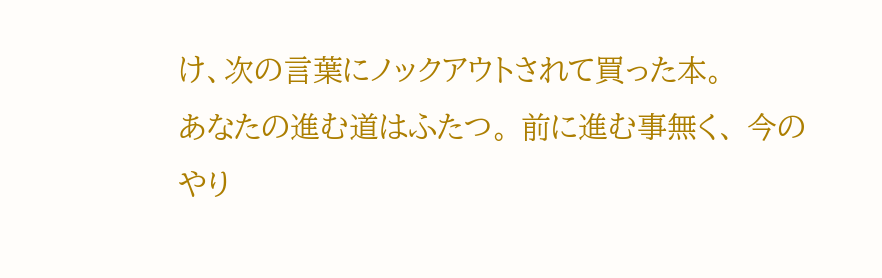け、次の言葉にノックアウトされて買った本。
あなたの進む道はふたつ。 前に進む事無く、 今のやり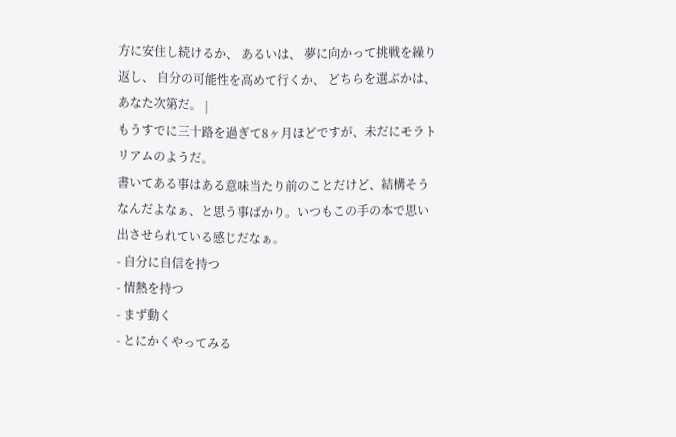方に安住し続けるか、 あるいは、 夢に向かって挑戦を繰り返し、 自分の可能性を高めて行くか、 どちらを選ぶかは、あなた次第だ。 |
もうすでに三十路を過ぎて8ヶ月ほどですが、未だにモラトリアムのようだ。
書いてある事はある意味当たり前のことだけど、結構そうなんだよなぁ、と思う事ばかり。いつもこの手の本で思い出させられている感じだなぁ。
- 自分に自信を持つ
- 情熱を持つ
- まず動く
- とにかくやってみる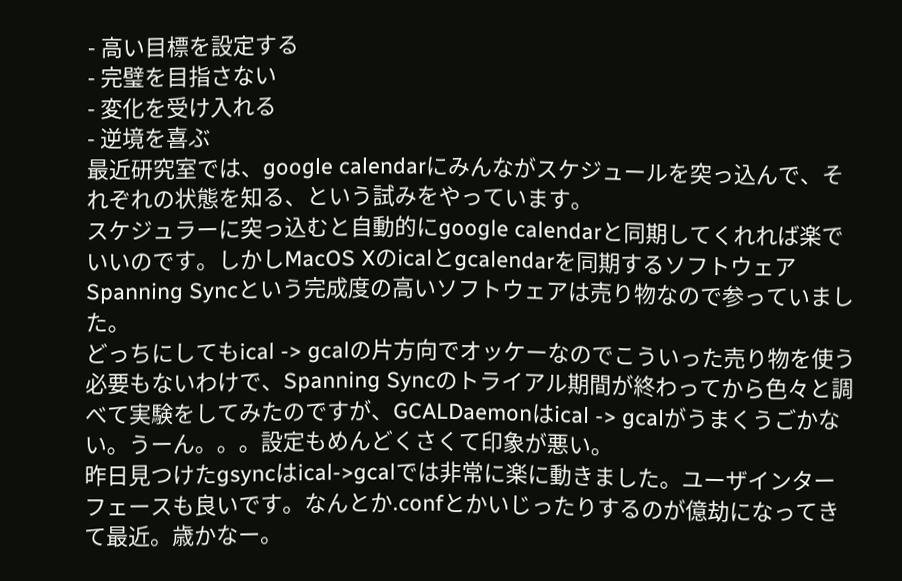- 高い目標を設定する
- 完璧を目指さない
- 変化を受け入れる
- 逆境を喜ぶ
最近研究室では、google calendarにみんながスケジュールを突っ込んで、それぞれの状態を知る、という試みをやっています。
スケジュラーに突っ込むと自動的にgoogle calendarと同期してくれれば楽でいいのです。しかしMacOS Xのicalとgcalendarを同期するソフトウェアSpanning Syncという完成度の高いソフトウェアは売り物なので参っていました。
どっちにしてもical -> gcalの片方向でオッケーなのでこういった売り物を使う必要もないわけで、Spanning Syncのトライアル期間が終わってから色々と調べて実験をしてみたのですが、GCALDaemonはical -> gcalがうまくうごかない。うーん。。。設定もめんどくさくて印象が悪い。
昨日見つけたgsyncはical->gcalでは非常に楽に動きました。ユーザインターフェースも良いです。なんとか.confとかいじったりするのが億劫になってきて最近。歳かなー。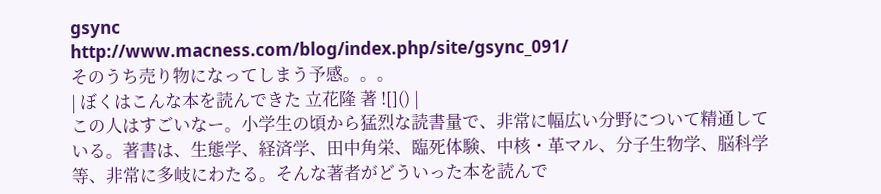gsync
http://www.macness.com/blog/index.php/site/gsync_091/
そのうち売り物になってしまう予感。。。
| ぼくはこんな本を読んできた 立花隆 著 ![]() |
この人はすごいなー。小学生の頃から猛烈な読書量で、非常に幅広い分野について精通している。著書は、生態学、経済学、田中角栄、臨死体験、中核・革マル、分子生物学、脳科学等、非常に多岐にわたる。そんな著者がどういった本を読んで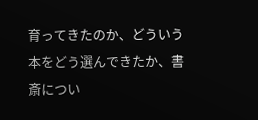育ってきたのか、どういう本をどう選んできたか、書斎につい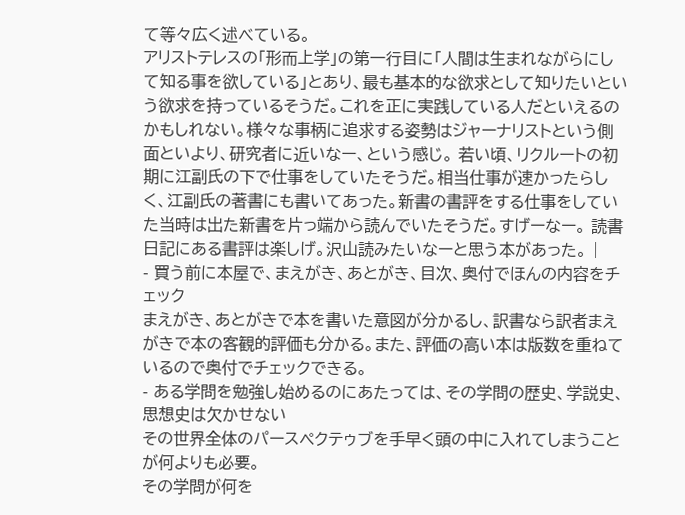て等々広く述べている。
アリストテレスの「形而上学」の第一行目に「人間は生まれながらにして知る事を欲している」とあり、最も基本的な欲求として知りたいという欲求を持っているそうだ。これを正に実践している人だといえるのかもしれない。様々な事柄に追求する姿勢はジャーナリストという側面といより、研究者に近いなー、という感じ。 若い頃、リクルートの初期に江副氏の下で仕事をしていたそうだ。相当仕事が速かったらしく、江副氏の著書にも書いてあった。新書の書評をする仕事をしていた当時は出た新書を片っ端から読んでいたそうだ。すげーなー。 読書日記にある書評は楽しげ。沢山読みたいなーと思う本があった。 |
- 買う前に本屋で、まえがき、あとがき、目次、奥付でほんの内容をチェック
まえがき、あとがきで本を書いた意図が分かるし、訳書なら訳者まえがきで本の客観的評価も分かる。また、評価の高い本は版数を重ねているので奥付でチェックできる。
- ある学問を勉強し始めるのにあたっては、その学問の歴史、学説史、思想史は欠かせない
その世界全体のパースペクテゥブを手早く頭の中に入れてしまうことが何よりも必要。
その学問が何を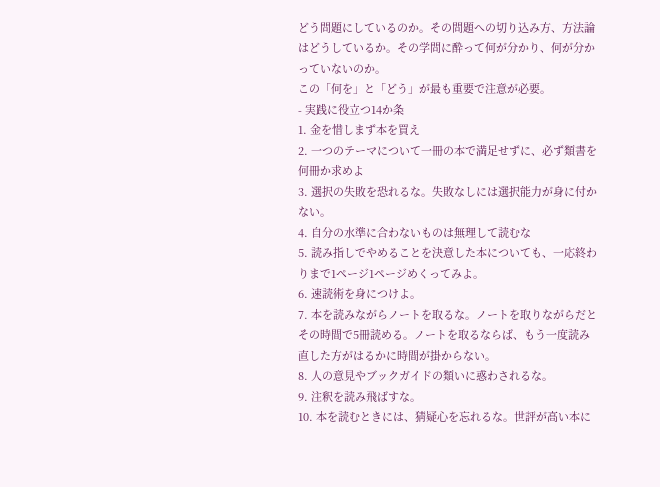どう問題にしているのか。その問題への切り込み方、方法論はどうしているか。その学問に酔って何が分かり、何が分かっていないのか。
この「何を」と「どう」が最も重要で注意が必要。
- 実践に役立つ14か条
1. 金を惜しまず本を買え
2. 一つのテーマについて一冊の本で満足せずに、必ず類書を何冊か求めよ
3. 選択の失敗を恐れるな。失敗なしには選択能力が身に付かない。
4. 自分の水準に合わないものは無理して読むな
5. 読み指しでやめることを決意した本についても、一応終わりまで1ページ1ページめくってみよ。
6. 速読術を身につけよ。
7. 本を読みながらノートを取るな。ノートを取りながらだとその時間で5冊読める。ノートを取るならば、もう一度読み直した方がはるかに時間が掛からない。
8. 人の意見やブックガイドの類いに惑わされるな。
9. 注釈を読み飛ばすな。
10. 本を読むときには、猜疑心を忘れるな。世評が高い本に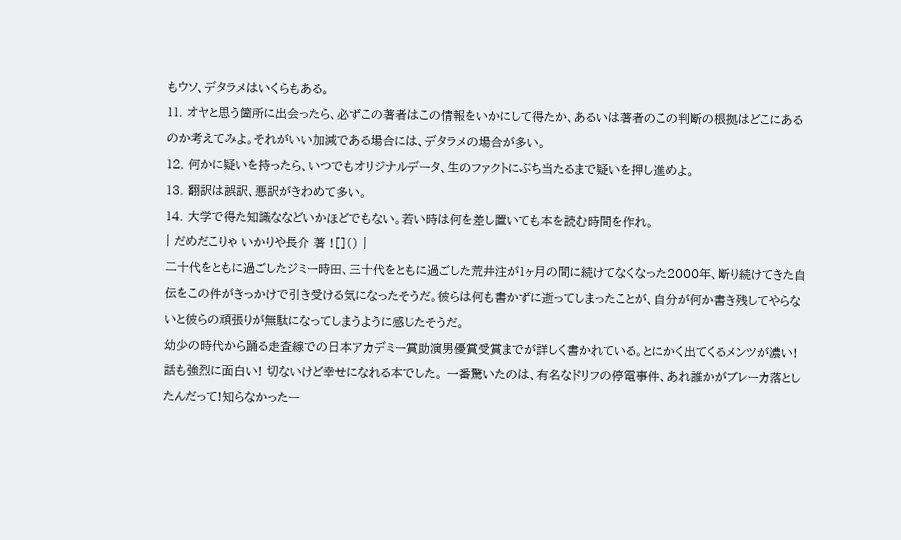もウソ、デタラメはいくらもある。
11. オヤと思う箇所に出会ったら、必ずこの著者はこの情報をいかにして得たか、あるいは著者のこの判断の根拠はどこにあるのか考えてみよ。それがいい加減である場合には、デタラメの場合が多い。
12. 何かに疑いを持ったら、いつでもオリジナルデータ、生のファクトにぶち当たるまで疑いを押し進めよ。
13. 翻訳は誤訳、悪訳がきわめて多い。
14. 大学で得た知識ななどいかほどでもない。若い時は何を差し置いても本を読む時間を作れ。
| だめだこりゃ いかりや長介 著 ![]() |
二十代をともに過ごしたジミー時田、三十代をともに過ごした荒井注が1ヶ月の間に続けてなくなった2000年、断り続けてきた自伝をこの件がきっかけで引き受ける気になったそうだ。彼らは何も書かずに逝ってしまったことが、自分が何か書き残してやらないと彼らの頑張りが無駄になってしまうように感じたそうだ。
幼少の時代から踊る走査線での日本アカデミー賞助演男優賞受賞までが詳しく書かれている。とにかく出てくるメンツが濃い!話も強烈に面白い! 切ないけど幸せになれる本でした。 一番驚いたのは、有名なドリフの停電事件、あれ誰かがブレーカ落としたんだって!知らなかったー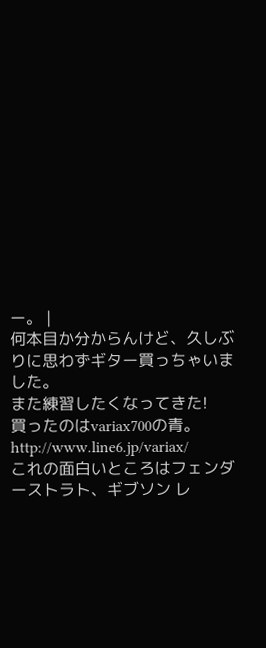ー。 |
何本目か分からんけど、久しぶりに思わずギター買っちゃいました。
また練習したくなってきた!
買ったのはvariax700の青。
http://www.line6.jp/variax/
これの面白いところはフェンダーストラト、ギブソン レ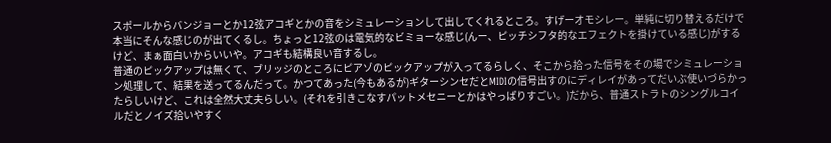スポールからバンジョーとか12弦アコギとかの音をシミュレーションして出してくれるところ。すげーオモシレー。単純に切り替えるだけで本当にそんな感じのが出てくるし。ちょっと12弦のは電気的なビミョーな感じ(んー、ピッチシフタ的なエフェクトを掛けている感じ)がするけど、まぁ面白いからいいや。アコギも結構良い音するし。
普通のピックアップは無くて、ブリッジのところにピアゾのピックアップが入ってるらしく、そこから拾った信号をその場でシミュレーション処理して、結果を送ってるんだって。かつてあった(今もあるが)ギターシンセだとMIDIの信号出すのにディレイがあってだいぶ使いづらかったらしいけど、これは全然大丈夫らしい。(それを引きこなすパットメセニーとかはやっぱりすごい。)だから、普通ストラトのシングルコイルだとノイズ拾いやすく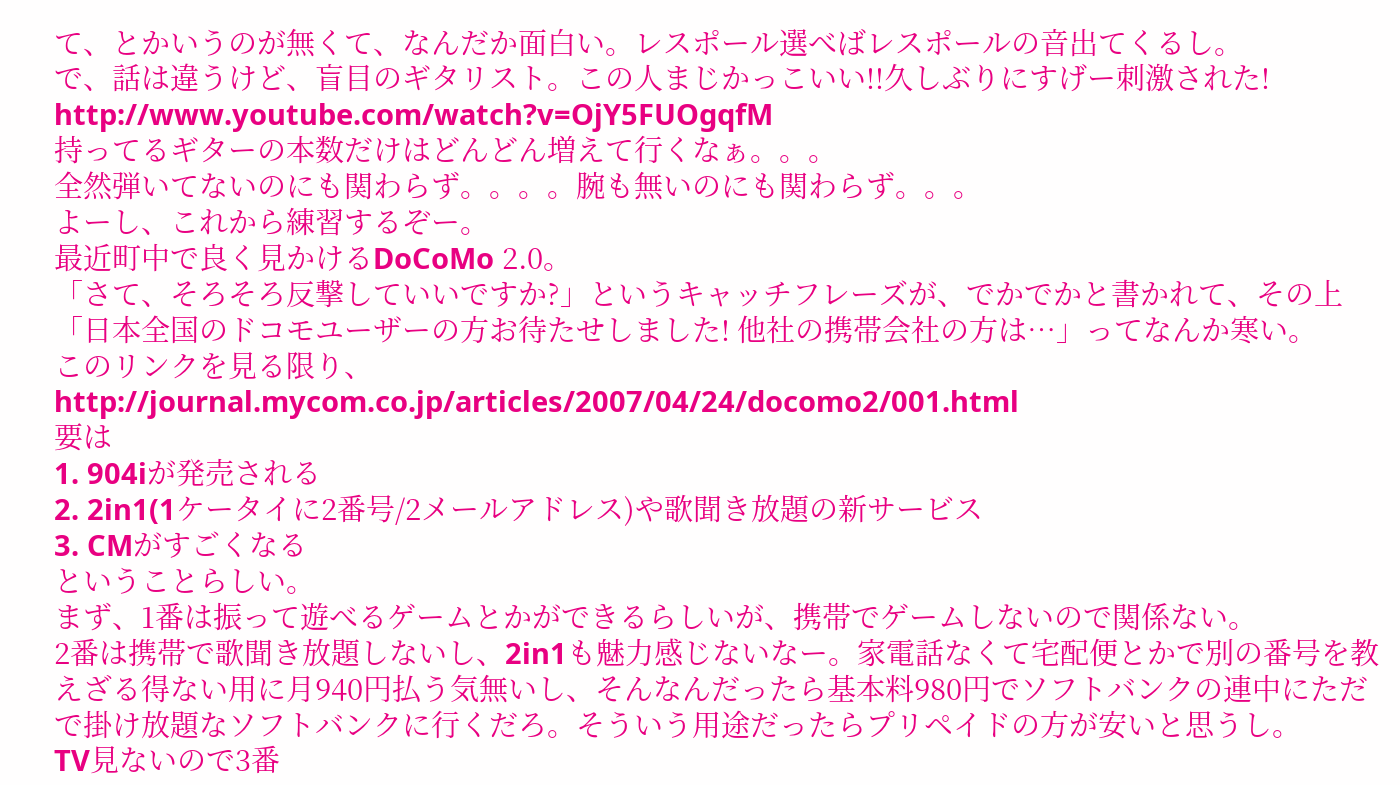て、とかいうのが無くて、なんだか面白い。レスポール選べばレスポールの音出てくるし。
で、話は違うけど、盲目のギタリスト。この人まじかっこいい!!久しぶりにすげー刺激された!
http://www.youtube.com/watch?v=OjY5FUOgqfM
持ってるギターの本数だけはどんどん増えて行くなぁ。。。
全然弾いてないのにも関わらず。。。。腕も無いのにも関わらず。。。
よーし、これから練習するぞー。
最近町中で良く見かけるDoCoMo 2.0。
「さて、そろそろ反撃していいですか?」というキャッチフレーズが、でかでかと書かれて、その上「日本全国のドコモユーザーの方お待たせしました! 他社の携帯会社の方は…」ってなんか寒い。
このリンクを見る限り、
http://journal.mycom.co.jp/articles/2007/04/24/docomo2/001.html
要は
1. 904iが発売される
2. 2in1(1ケータイに2番号/2メールアドレス)や歌聞き放題の新サービス
3. CMがすごくなる
ということらしい。
まず、1番は振って遊べるゲームとかができるらしいが、携帯でゲームしないので関係ない。
2番は携帯で歌聞き放題しないし、2in1も魅力感じないなー。家電話なくて宅配便とかで別の番号を教えざる得ない用に月940円払う気無いし、そんなんだったら基本料980円でソフトバンクの連中にただで掛け放題なソフトバンクに行くだろ。そういう用途だったらプリペイドの方が安いと思うし。
TV見ないので3番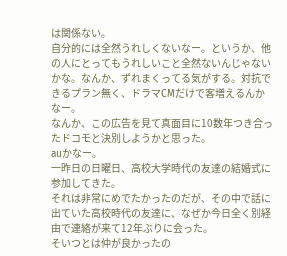は関係ない。
自分的には全然うれしくないなー。というか、他の人にとってもうれしいこと全然ないんじゃないかな。なんか、ずれまくってる気がする。対抗できるプラン無く、ドラマCMだけで客増えるんかなー。
なんか、この広告を見て真面目に10数年つき合ったドコモと決別しようかと思った。
auかなー。
一昨日の日曜日、高校大学時代の友達の結婚式に参加してきた。
それは非常にめでたかったのだが、その中で話に出ていた高校時代の友達に、なぜか今日全く別経由で連絡が来て12年ぶりに会った。
そいつとは仲が良かったの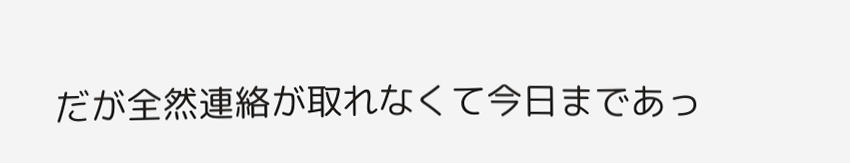だが全然連絡が取れなくて今日まであっ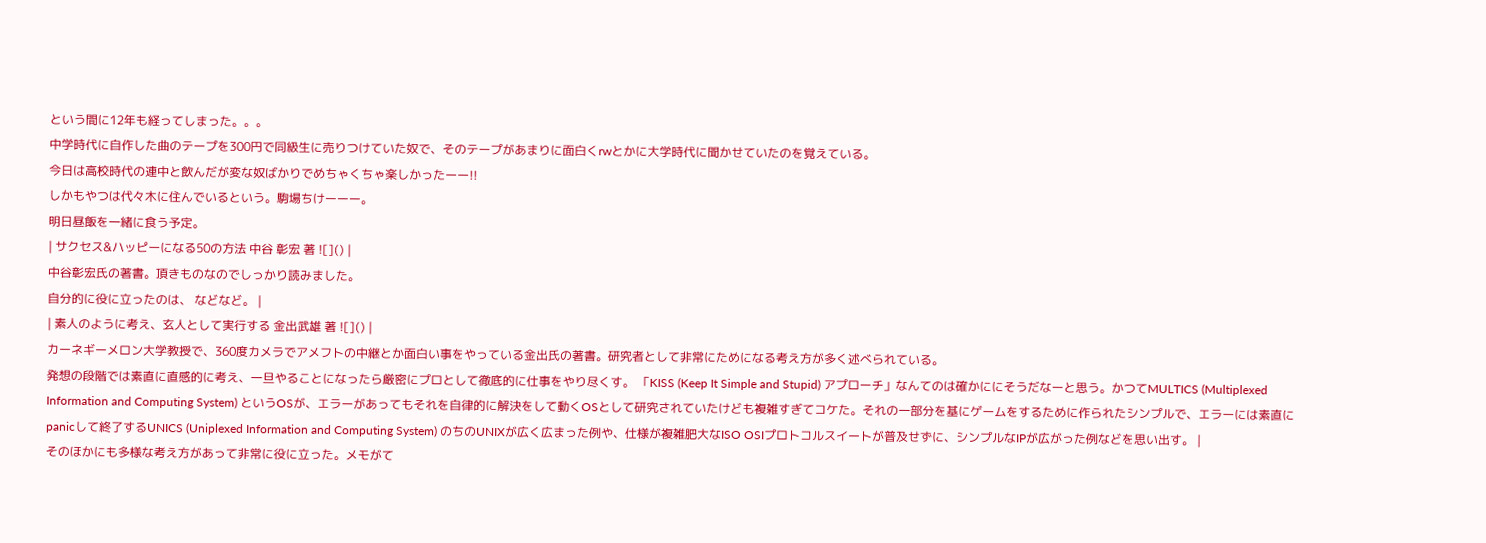という間に12年も経ってしまった。。。
中学時代に自作した曲のテープを300円で同級生に売りつけていた奴で、そのテープがあまりに面白くrwとかに大学時代に聞かせていたのを覚えている。
今日は高校時代の連中と飲んだが変な奴ばかりでめちゃくちゃ楽しかったーー!!
しかもやつは代々木に住んでいるという。駒場ちけーーー。
明日昼飯を一緒に食う予定。
| サクセス&ハッピーになる50の方法 中谷 彰宏 著 ![]() |
中谷彰宏氏の著書。頂きものなのでしっかり読みました。
自分的に役に立ったのは、 などなど。 |
| 素人のように考え、玄人として実行する 金出武雄 著 ![]() |
カーネギーメロン大学教授で、360度カメラでアメフトの中継とか面白い事をやっている金出氏の著書。研究者として非常にためになる考え方が多く述べられている。
発想の段階では素直に直感的に考え、一旦やることになったら厳密にプロとして徹底的に仕事をやり尽くす。 「KISS (Keep It Simple and Stupid) アプローチ」なんてのは確かににそうだなーと思う。かつてMULTICS (Multiplexed Information and Computing System) というOSが、エラーがあってもそれを自律的に解決をして動くOSとして研究されていたけども複雑すぎてコケた。それの一部分を基にゲームをするために作られたシンプルで、エラーには素直にpanicして終了するUNICS (Uniplexed Information and Computing System) のちのUNIXが広く広まった例や、仕様が複雑肥大なISO OSIプロトコルスイートが普及せずに、シンプルなIPが広がった例などを思い出す。 |
そのほかにも多様な考え方があって非常に役に立った。メモがて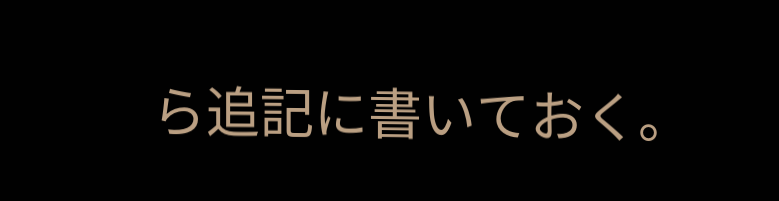ら追記に書いておく。